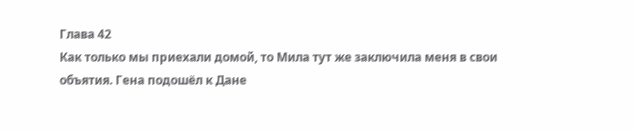Глава 42
Как только мы приехали домой, то Мила тут же заключила меня в свои объятия. Гена подошёл к Дане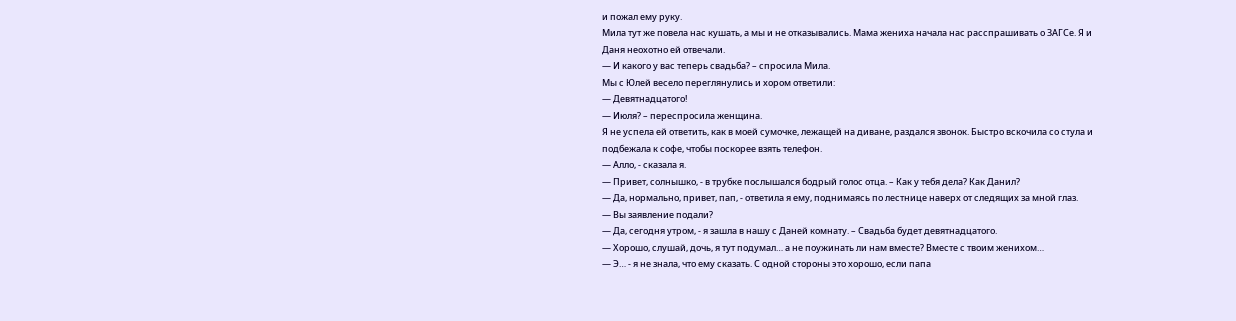и пожал ему руку.
Мила тут же повела нас кушать, а мы и не отказывались. Мама жениха начала нас расспрашивать о ЗАГСе. Я и Даня неохотно ей отвечали.
— И какого у вас теперь свадьба? – спросила Мила.
Мы с Юлей весело переглянулись и хором ответили:
— Девятнадцатого!
— Июля? – переспросила женщина.
Я не успела ей ответить, как в моей сумочке, лежащей на диване, раздался звонок. Быстро вскочила со стула и подбежала к софе, чтобы поскорее взять телефон.
— Алло, - сказала я.
— Привет, солнышко, - в трубке послышался бодрый голос отца. – Как у тебя дела? Как Данил?
— Да, нормально, привет, пап, - ответила я ему, поднимаясь по лестнице наверх от следящих за мной глаз.
— Вы заявление подали?
— Да, сегодня утром, - я зашла в нашу с Даней комнату. – Свадьба будет девятнадцатого.
— Хорошо, слушай, дочь, я тут подумал… а не поужинать ли нам вместе? Вместе с твоим женихом…
— Э… - я не знала, что ему сказать. С одной стороны это хорошо, если папа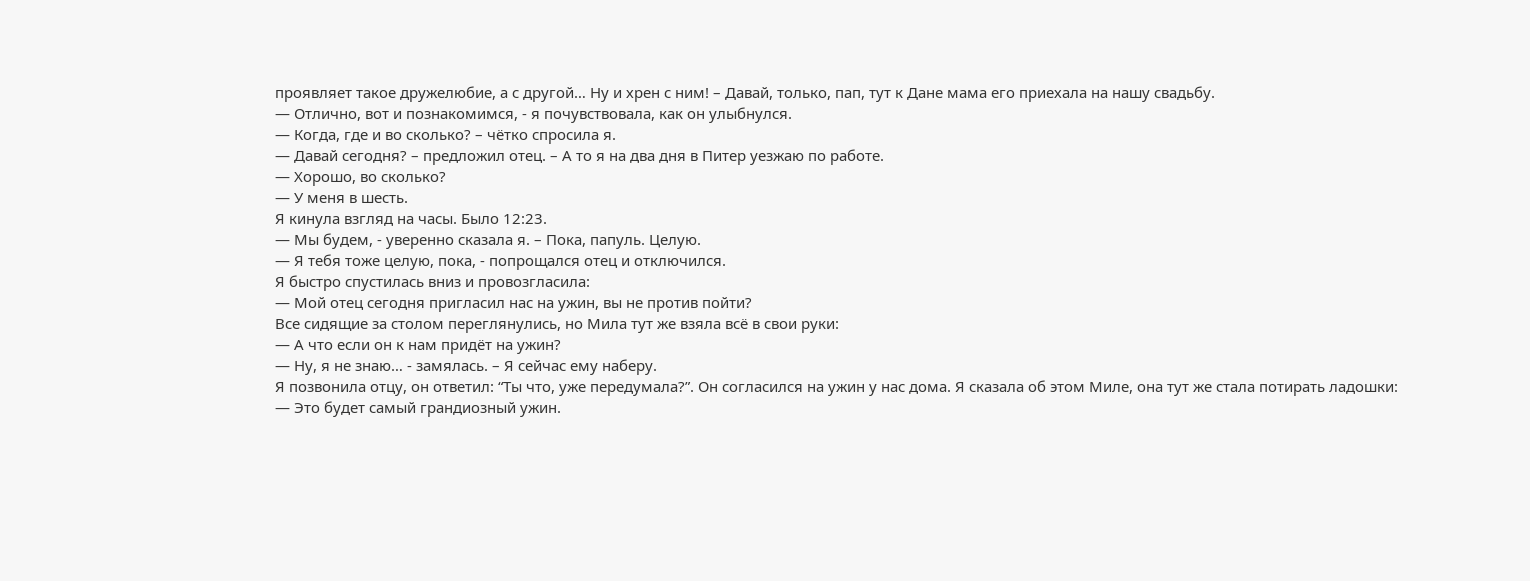проявляет такое дружелюбие, а с другой… Ну и хрен с ним! – Давай, только, пап, тут к Дане мама его приехала на нашу свадьбу.
— Отлично, вот и познакомимся, - я почувствовала, как он улыбнулся.
— Когда, где и во сколько? – чётко спросила я.
— Давай сегодня? – предложил отец. – А то я на два дня в Питер уезжаю по работе.
— Хорошо, во сколько?
— У меня в шесть.
Я кинула взгляд на часы. Было 12:23.
— Мы будем, - уверенно сказала я. – Пока, папуль. Целую.
— Я тебя тоже целую, пока, - попрощался отец и отключился.
Я быстро спустилась вниз и провозгласила:
— Мой отец сегодня пригласил нас на ужин, вы не против пойти?
Все сидящие за столом переглянулись, но Мила тут же взяла всё в свои руки:
— А что если он к нам придёт на ужин?
— Ну, я не знаю… - замялась. – Я сейчас ему наберу.
Я позвонила отцу, он ответил: “Ты что, уже передумала?”. Он согласился на ужин у нас дома. Я сказала об этом Миле, она тут же стала потирать ладошки:
— Это будет самый грандиозный ужин.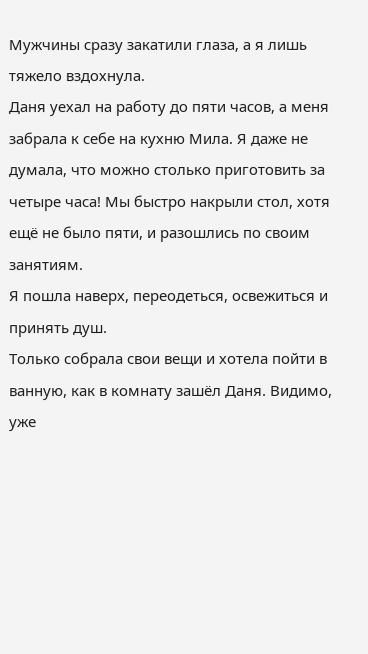Мужчины сразу закатили глаза, а я лишь тяжело вздохнула.
Даня уехал на работу до пяти часов, а меня забрала к себе на кухню Мила. Я даже не думала, что можно столько приготовить за четыре часа! Мы быстро накрыли стол, хотя ещё не было пяти, и разошлись по своим занятиям.
Я пошла наверх, переодеться, освежиться и принять душ.
Только собрала свои вещи и хотела пойти в ванную, как в комнату зашёл Даня. Видимо, уже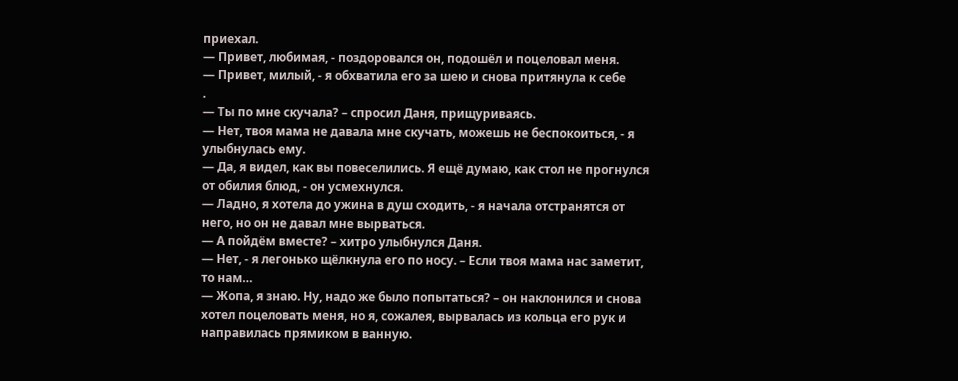приехал.
— Привет, любимая, - поздоровался он, подошёл и поцеловал меня.
— Привет, милый, - я обхватила его за шею и снова притянула к себе
.
— Ты по мне скучала? – спросил Даня, прищуриваясь.
— Нет, твоя мама не давала мне скучать, можешь не беспокоиться, - я улыбнулась ему.
— Да, я видел, как вы повеселились. Я ещё думаю, как стол не прогнулся от обилия блюд, - он усмехнулся.
— Ладно, я хотела до ужина в душ сходить, - я начала отстранятся от него, но он не давал мне вырваться.
— А пойдём вместе? – хитро улыбнулся Даня.
— Нет, - я легонько щёлкнула его по носу. – Если твоя мама нас заметит, то нам…
— Жопа, я знаю. Ну, надо же было попытаться? – он наклонился и снова хотел поцеловать меня, но я, сожалея, вырвалась из кольца его рук и направилась прямиком в ванную.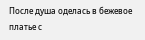После душа оделась в бежевое платье с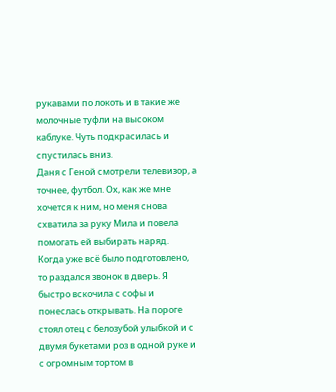рукавами по локоть и в такие же молочные туфли на высоком каблуке. Чуть подкрасилась и спустилась вниз.
Даня с Геной смотрели телевизор, а точнее, футбол. Ох, как же мне хочется к ним, но меня снова схватила за руку Мила и повела помогать ей выбирать наряд.
Когда уже всё было подготовлено, то раздался звонок в дверь. Я быстро вскочила с софы и понеслась открывать. На пороге стоял отец с белозубой улыбкой и с двумя букетами роз в одной руке и с огромным тортом в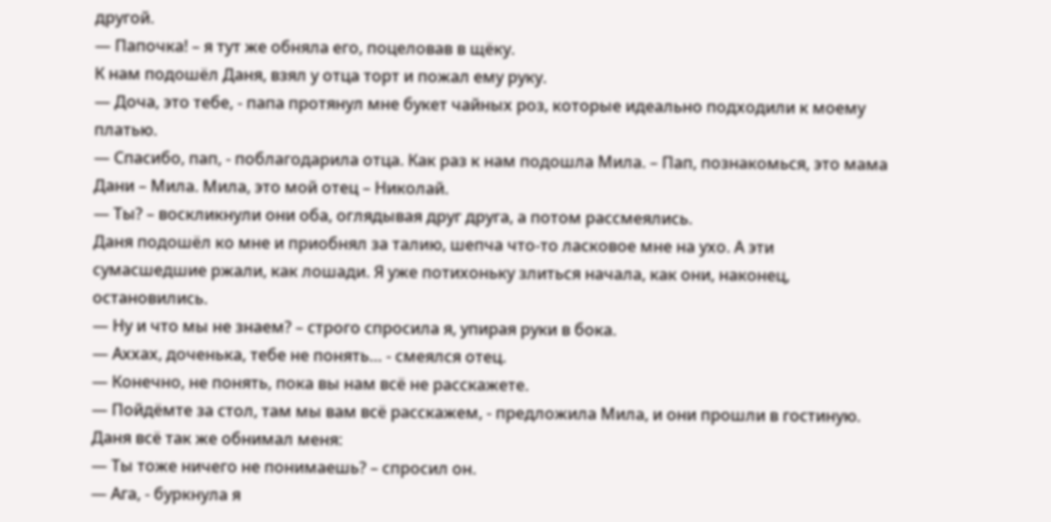другой.
— Папочка! – я тут же обняла его, поцеловав в щёку.
К нам подошёл Даня, взял у отца торт и пожал ему руку.
— Доча, это тебе, - папа протянул мне букет чайных роз, которые идеально подходили к моему платью.
— Спасибо, пап, - поблагодарила отца. Как раз к нам подошла Мила. – Пап, познакомься, это мама Дани – Мила. Мила, это мой отец – Николай.
— Ты? – воскликнули они оба, оглядывая друг друга, а потом рассмеялись.
Даня подошёл ко мне и приобнял за талию, шепча что-то ласковое мне на ухо. А эти сумасшедшие ржали, как лошади. Я уже потихоньку злиться начала, как они, наконец, остановились.
— Ну и что мы не знаем? – строго спросила я, упирая руки в бока.
— Аххах, доченька, тебе не понять… - смеялся отец.
— Конечно, не понять, пока вы нам всё не расскажете.
— Пойдёмте за стол, там мы вам всё расскажем, - предложила Мила, и они прошли в гостиную. Даня всё так же обнимал меня:
— Ты тоже ничего не понимаешь? – спросил он.
— Ага, - буркнула я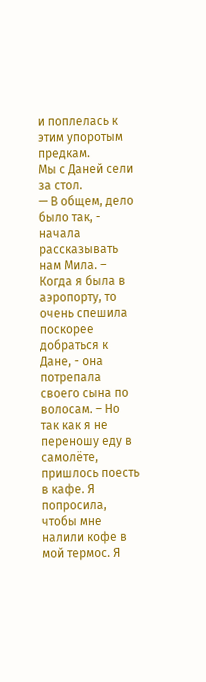и поплелась к этим упоротым предкам.
Мы с Даней сели за стол.
— В общем, дело было так, - начала рассказывать нам Мила. – Когда я была в аэропорту, то очень спешила поскорее добраться к Дане, - она потрепала своего сына по волосам. – Но так как я не переношу еду в самолёте, пришлось поесть в кафе. Я попросила, чтобы мне налили кофе в мой термос. Я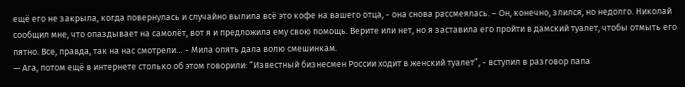ещё его не закрыла, когда повернулась и случайно вылила всё это кофе на вашего отца, - она снова рассмеялась. – Он, конечно, злился, но недолго. Николай сообщил мне, что опаздывает на самолёт, вот я и предложила ему свою помощь. Верите или нет, но я заставила его пройти в дамский туалет, чтобы отмыть его пятно. Все, правда, так на нас смотрели… - Мила опять дала волю смешинкам.
— Ага, потом ещё в интернете столько об этом говорили: “Известный бизнесмен России ходит в женский туалет”, - вступил в разговор папа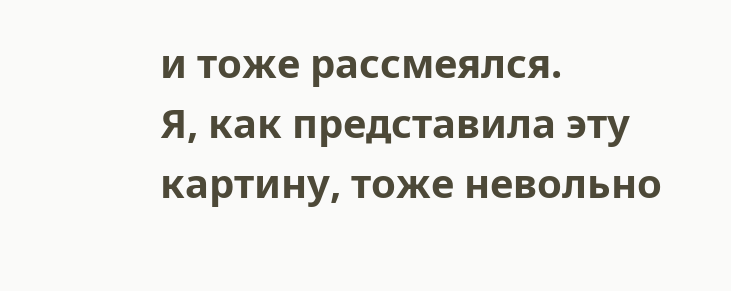и тоже рассмеялся.
Я, как представила эту картину, тоже невольно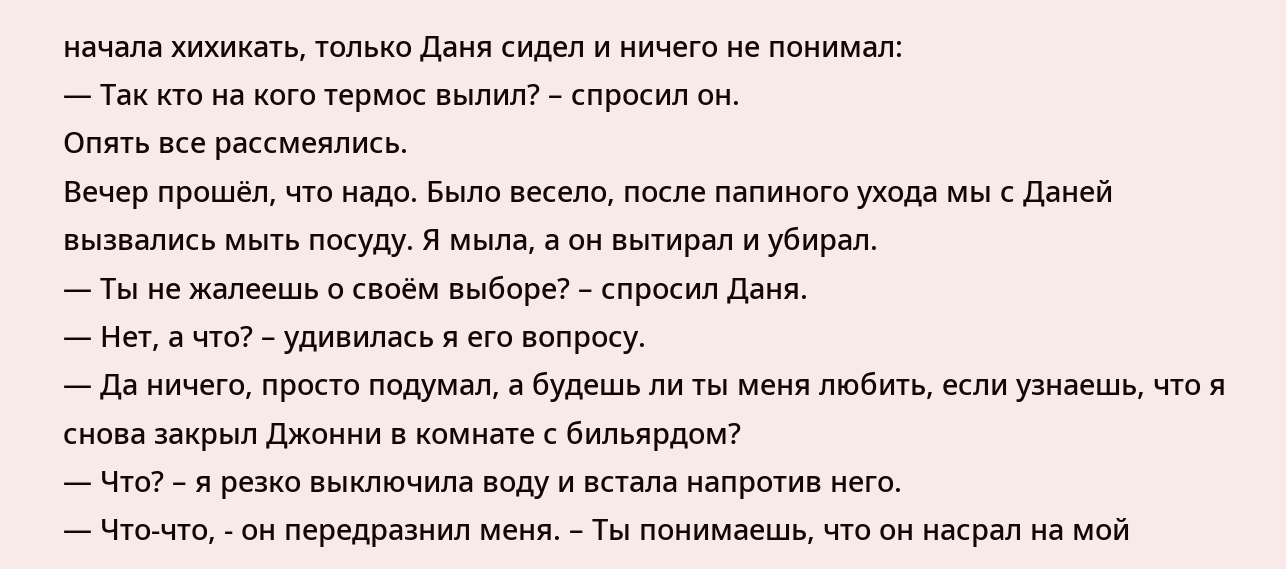начала хихикать, только Даня сидел и ничего не понимал:
— Так кто на кого термос вылил? – спросил он.
Опять все рассмеялись.
Вечер прошёл, что надо. Было весело, после папиного ухода мы с Даней вызвались мыть посуду. Я мыла, а он вытирал и убирал.
— Ты не жалеешь о своём выборе? – спросил Даня.
— Нет, а что? – удивилась я его вопросу.
— Да ничего, просто подумал, а будешь ли ты меня любить, если узнаешь, что я снова закрыл Джонни в комнате с бильярдом?
— Что? – я резко выключила воду и встала напротив него.
— Что-что, - он передразнил меня. – Ты понимаешь, что он насрал на мой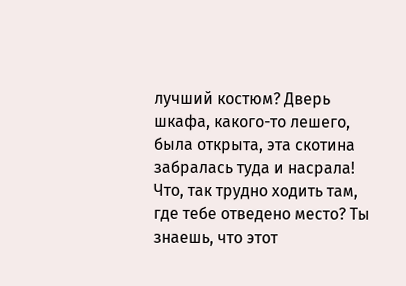лучший костюм? Дверь шкафа, какого-то лешего, была открыта, эта скотина забралась туда и насрала! Что, так трудно ходить там, где тебе отведено место? Ты знаешь, что этот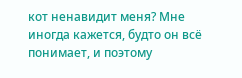кот ненавидит меня? Мне иногда кажется, будто он всё понимает, и поэтому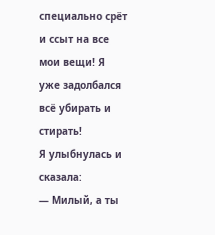специально срёт и ссыт на все мои вещи! Я уже задолбался всё убирать и стирать!
Я улыбнулась и сказала:
— Милый, а ты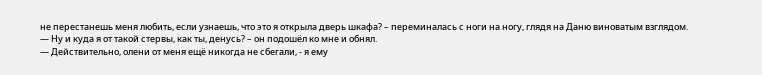не перестанешь меня любить, если узнаешь, что это я открыла дверь шкафа? – переминалась с ноги на ногу, глядя на Даню виноватым взглядом.
— Ну и куда я от такой стервы, как ты, денусь? – он подошёл ко мне и обнял.
— Действительно, олени от меня ещё никогда не сбегали, - я ему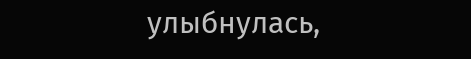улыбнулась,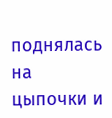поднялась на цыпочки и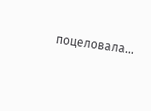поцеловала…